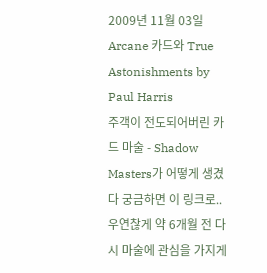2009년 11월 03일
Arcane 카드와 True Astonishments by Paul Harris
주객이 전도되어버린 카드 마술 - Shadow Masters가 어떻게 생겼다 궁금하면 이 링크로..
우연찮게 약 6개월 전 다시 마술에 관심을 가지게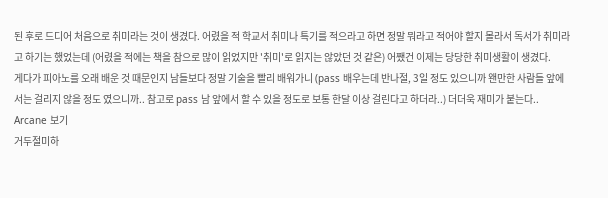된 후로 드디어 처음으로 취미라는 것이 생겼다. 어렸을 적 학교서 취미나 특기를 적으라고 하면 정말 뭐라고 적어야 할지 몰라서 독서가 취미라고 하기는 했었는데 (어렸을 적에는 책을 참으로 많이 읽었지만 '취미'로 읽지는 않았던 것 같은) 어쨌건 이제는 당당한 취미생활이 생겼다.
게다가 피아노를 오래 배운 것 때문인지 남들보다 정말 기술을 빨리 배워가니 (pass 배우는데 반나절, 3일 정도 있으니까 왠만한 사람들 앞에서는 걸리지 않을 정도 였으니까.. 참고로 pass 남 앞에서 할 수 있을 정도로 보통 한달 이상 걸린다고 하더라..) 더더욱 재미가 붙는다..
Arcane 보기
거두절미하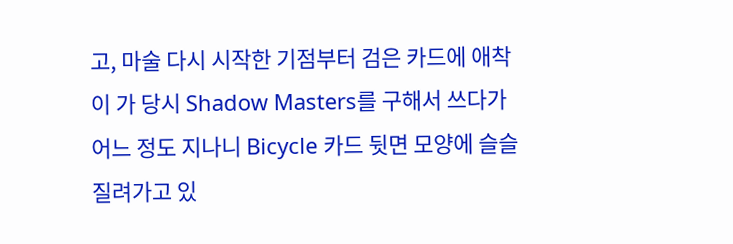고, 마술 다시 시작한 기점부터 검은 카드에 애착이 가 당시 Shadow Masters를 구해서 쓰다가 어느 정도 지나니 Bicycle 카드 뒷면 모양에 슬슬 질려가고 있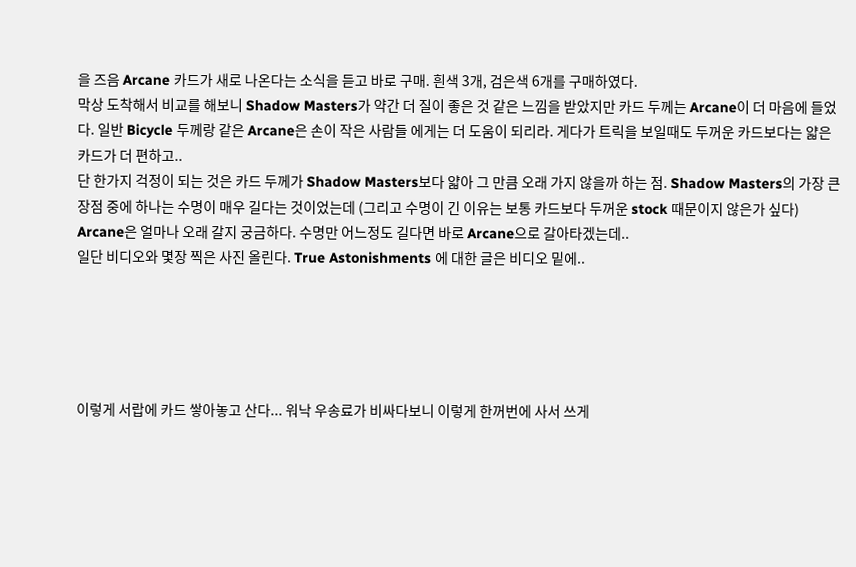을 즈음 Arcane 카드가 새로 나온다는 소식을 듣고 바로 구매. 흰색 3개, 검은색 6개를 구매하였다.
막상 도착해서 비교를 해보니 Shadow Masters가 약간 더 질이 좋은 것 같은 느낌을 받았지만 카드 두께는 Arcane이 더 마음에 들었다. 일반 Bicycle 두께랑 같은 Arcane은 손이 작은 사람들 에게는 더 도움이 되리라. 게다가 트릭을 보일때도 두꺼운 카드보다는 얇은 카드가 더 편하고..
단 한가지 걱정이 되는 것은 카드 두께가 Shadow Masters보다 얇아 그 만큼 오래 가지 않을까 하는 점. Shadow Masters의 가장 큰 장점 중에 하나는 수명이 매우 길다는 것이었는데 (그리고 수명이 긴 이유는 보통 카드보다 두꺼운 stock 때문이지 않은가 싶다) Arcane은 얼마나 오래 갈지 궁금하다. 수명만 어느정도 길다면 바로 Arcane으로 갈아타겠는데..
일단 비디오와 몇장 찍은 사진 올린다. True Astonishments 에 대한 글은 비디오 밑에..





이렇게 서랍에 카드 쌓아놓고 산다... 워낙 우송료가 비싸다보니 이렇게 한꺼번에 사서 쓰게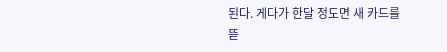된다. 게다가 한달 정도면 새 카드를 뜯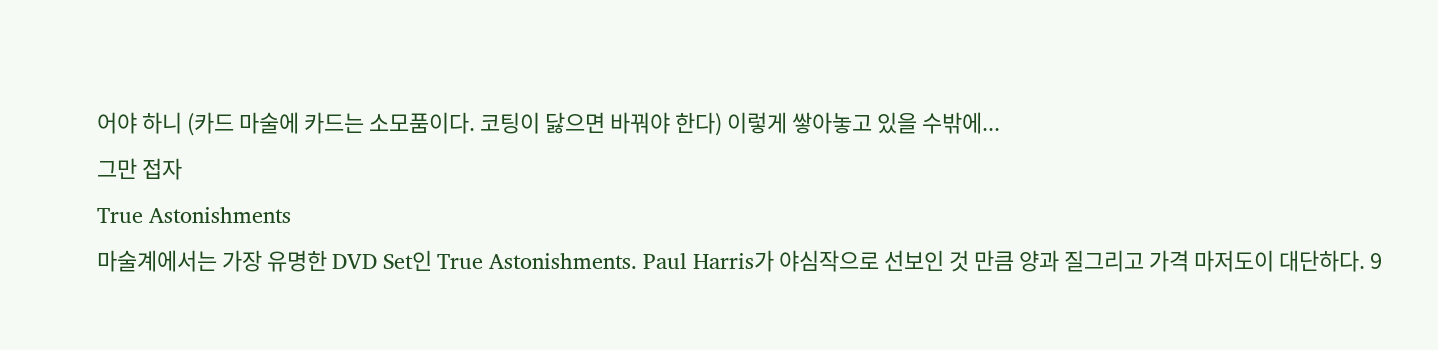어야 하니 (카드 마술에 카드는 소모품이다. 코팅이 닳으면 바꿔야 한다) 이렇게 쌓아놓고 있을 수밖에...
그만 접자
True Astonishments
마술계에서는 가장 유명한 DVD Set인 True Astonishments. Paul Harris가 야심작으로 선보인 것 만큼 양과 질그리고 가격 마저도이 대단하다. 9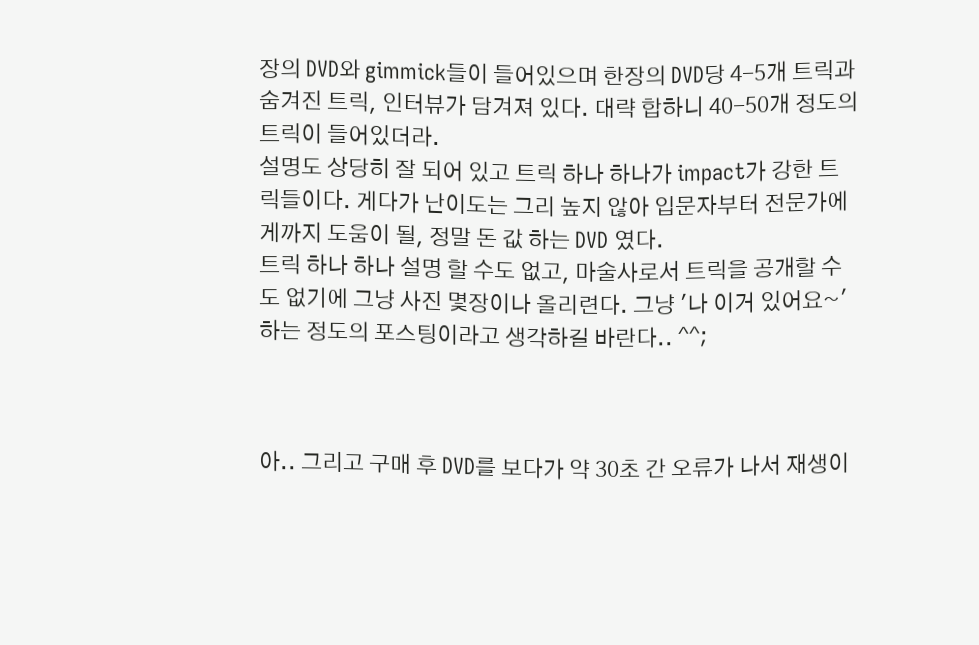장의 DVD와 gimmick들이 들어있으며 한장의 DVD당 4-5개 트릭과 숨겨진 트릭, 인터뷰가 담겨져 있다. 대략 합하니 40-50개 정도의 트릭이 들어있더라.
설명도 상당히 잘 되어 있고 트릭 하나 하나가 impact가 강한 트릭들이다. 게다가 난이도는 그리 높지 않아 입문자부터 전문가에게까지 도움이 될, 정말 돈 값 하는 DVD 였다.
트릭 하나 하나 설명 할 수도 없고, 마술사로서 트릭을 공개할 수도 없기에 그냥 사진 몇장이나 올리련다. 그냥 '나 이거 있어요~'하는 정도의 포스팅이라고 생각하길 바란다.. ^^;



아.. 그리고 구매 후 DVD를 보다가 약 30초 간 오류가 나서 재생이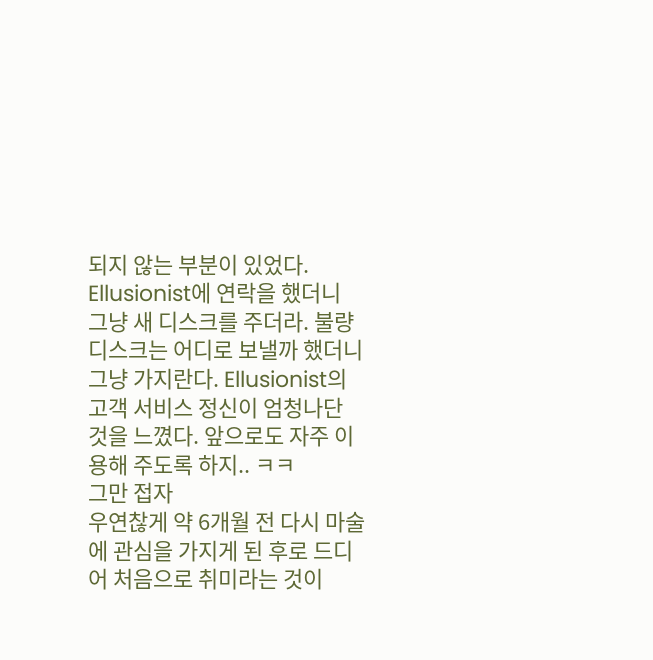되지 않는 부분이 있었다. Ellusionist에 연락을 했더니 그냥 새 디스크를 주더라. 불량 디스크는 어디로 보낼까 했더니 그냥 가지란다. Ellusionist의 고객 서비스 정신이 엄청나단 것을 느꼈다. 앞으로도 자주 이용해 주도록 하지.. ㅋㅋ
그만 접자
우연찮게 약 6개월 전 다시 마술에 관심을 가지게 된 후로 드디어 처음으로 취미라는 것이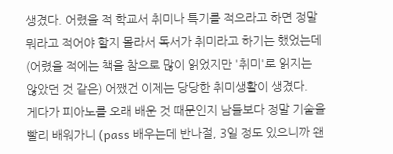생겼다. 어렸을 적 학교서 취미나 특기를 적으라고 하면 정말 뭐라고 적어야 할지 몰라서 독서가 취미라고 하기는 했었는데 (어렸을 적에는 책을 참으로 많이 읽었지만 '취미'로 읽지는 않았던 것 같은) 어쨌건 이제는 당당한 취미생활이 생겼다.
게다가 피아노를 오래 배운 것 때문인지 남들보다 정말 기술을 빨리 배워가니 (pass 배우는데 반나절, 3일 정도 있으니까 왠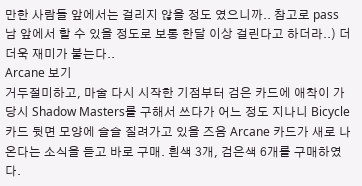만한 사람들 앞에서는 걸리지 않을 정도 였으니까.. 참고로 pass 남 앞에서 할 수 있을 정도로 보통 한달 이상 걸린다고 하더라..) 더더욱 재미가 붙는다..
Arcane 보기
거두절미하고, 마술 다시 시작한 기점부터 검은 카드에 애착이 가 당시 Shadow Masters를 구해서 쓰다가 어느 정도 지나니 Bicycle 카드 뒷면 모양에 슬슬 질려가고 있을 즈음 Arcane 카드가 새로 나온다는 소식을 듣고 바로 구매. 흰색 3개, 검은색 6개를 구매하였다.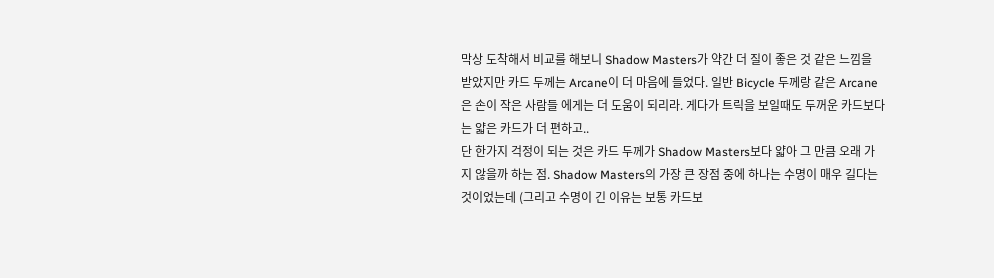막상 도착해서 비교를 해보니 Shadow Masters가 약간 더 질이 좋은 것 같은 느낌을 받았지만 카드 두께는 Arcane이 더 마음에 들었다. 일반 Bicycle 두께랑 같은 Arcane은 손이 작은 사람들 에게는 더 도움이 되리라. 게다가 트릭을 보일때도 두꺼운 카드보다는 얇은 카드가 더 편하고..
단 한가지 걱정이 되는 것은 카드 두께가 Shadow Masters보다 얇아 그 만큼 오래 가지 않을까 하는 점. Shadow Masters의 가장 큰 장점 중에 하나는 수명이 매우 길다는 것이었는데 (그리고 수명이 긴 이유는 보통 카드보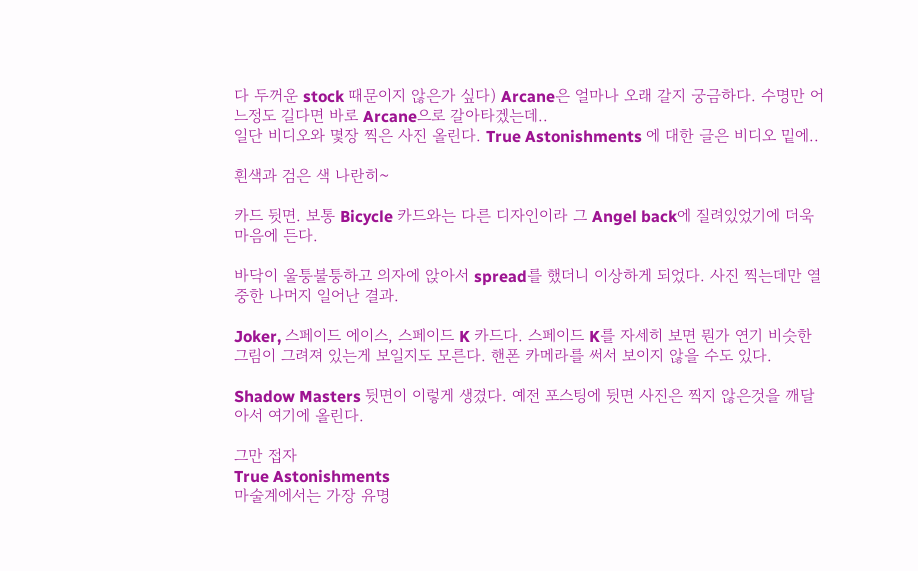다 두꺼운 stock 때문이지 않은가 싶다) Arcane은 얼마나 오래 갈지 궁금하다. 수명만 어느정도 길다면 바로 Arcane으로 갈아타겠는데..
일단 비디오와 몇장 찍은 사진 올린다. True Astonishments 에 대한 글은 비디오 밑에..

흰색과 검은 색 나란히~

카드 뒷면. 보통 Bicycle 카드와는 다른 디자인이라 그 Angel back에 질려있었기에 더욱 마음에 든다.

바닥이 울퉁불퉁하고 의자에 앉아서 spread를 했더니 이상하게 되었다. 사진 찍는데만 열중한 나머지 일어난 결과.

Joker, 스페이드 에이스, 스페이드 K 카드다. 스페이드 K를 자세히 보면 뭔가 연기 비슷한 그림이 그려져 있는게 보일지도 모른다. 핸폰 카메라를 써서 보이지 않을 수도 있다.

Shadow Masters 뒷면이 이렇게 생겼다. 예전 포스팅에 뒷면 사진은 찍지 않은것을 깨달아서 여기에 올린다.

그만 접자
True Astonishments
마술계에서는 가장 유명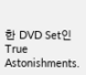한 DVD Set인 True Astonishments.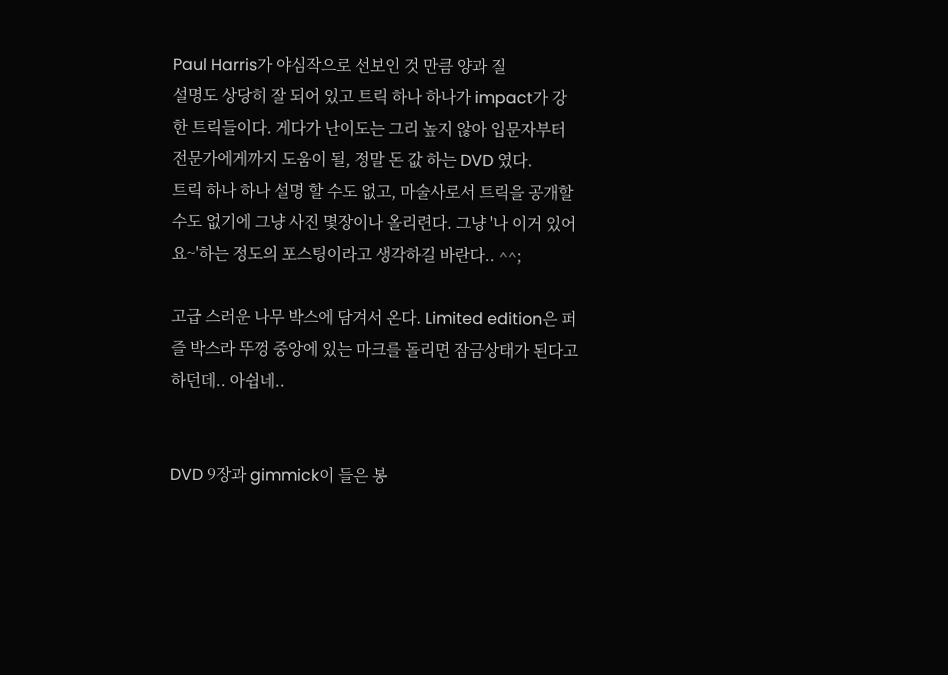Paul Harris가 야심작으로 선보인 것 만큼 양과 질
설명도 상당히 잘 되어 있고 트릭 하나 하나가 impact가 강한 트릭들이다. 게다가 난이도는 그리 높지 않아 입문자부터 전문가에게까지 도움이 될, 정말 돈 값 하는 DVD 였다.
트릭 하나 하나 설명 할 수도 없고, 마술사로서 트릭을 공개할 수도 없기에 그냥 사진 몇장이나 올리련다. 그냥 '나 이거 있어요~'하는 정도의 포스팅이라고 생각하길 바란다.. ^^;

고급 스러운 나무 박스에 담겨서 온다. Limited edition은 퍼즐 박스라 뚜껑 중앙에 있는 마크를 돌리면 잠금상태가 된다고 하던데.. 아쉽네..


DVD 9장과 gimmick이 들은 봉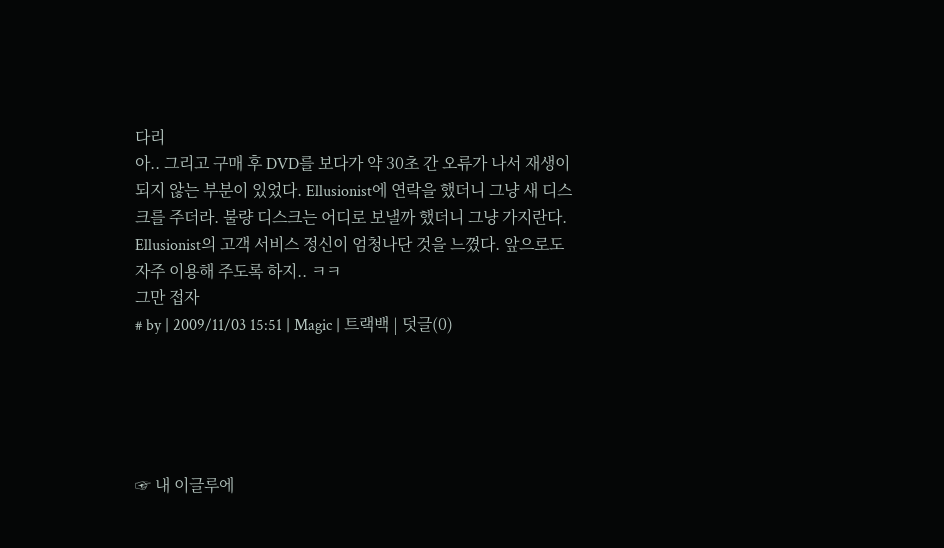다리
아.. 그리고 구매 후 DVD를 보다가 약 30초 간 오류가 나서 재생이 되지 않는 부분이 있었다. Ellusionist에 연락을 했더니 그냥 새 디스크를 주더라. 불량 디스크는 어디로 보낼까 했더니 그냥 가지란다. Ellusionist의 고객 서비스 정신이 엄청나단 것을 느꼈다. 앞으로도 자주 이용해 주도록 하지.. ㅋㅋ
그만 접자
# by | 2009/11/03 15:51 | Magic | 트랙백 | 덧글(0)





☞ 내 이글루에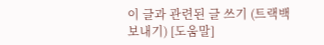이 글과 관련된 글 쓰기 (트랙백 보내기) [도움말]